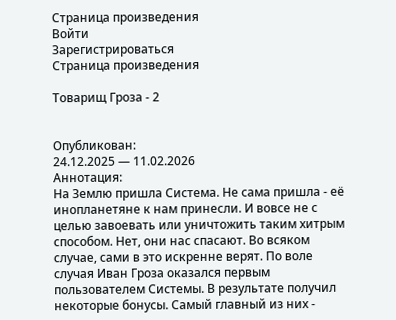Страница произведения
Войти
Зарегистрироваться
Страница произведения

Товарищ Гроза - 2


Опубликован:
24.12.2025 — 11.02.2026
Аннотация:
На Землю пришла Система. Не сама пришла - её инопланетяне к нам принесли. И вовсе не с целью завоевать или уничтожить таким хитрым способом. Нет, они нас спасают. Во всяком случае, сами в это искренне верят. По воле случая Иван Гроза оказался первым пользователем Системы. В результате получил некоторые бонусы. Самый главный из них -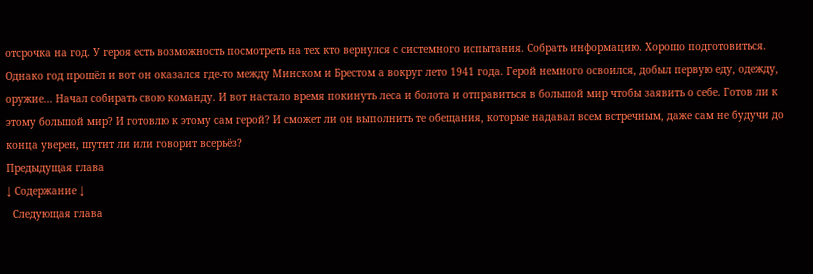отсрочка на год. У героя есть возможность посмотреть на тех кто вернулся с системного испытания. Собрать информацию. Хорошо подготовиться. Однако год прошёл и вот он оказался где-то между Минском и Брестом а вокруг лето 1941 года. Герой немного освоился, добыл первую еду, одежду, оружие... Начал собирать свою команду. И вот настало время покинуть леса и болота и отправиться в большой мир чтобы заявить о себе. Готов ли к этому большой мир? И готовлю к этому сам герой? И сможет ли он выполнить те обещания, которые надавал всем встречным, даже сам не будучи до конца уверен, шутит ли или говорит всерьёз?
Предыдущая глава
↓ Содержание ↓
  Следующая глава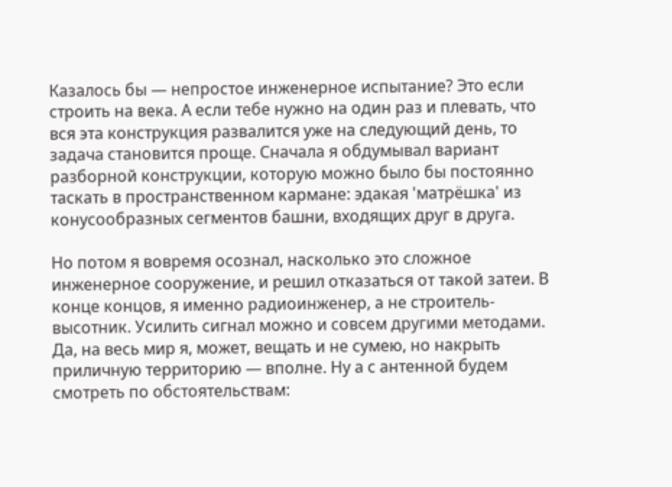Казалось бы — непростое инженерное испытание? Это если строить на века. А если тебе нужно на один раз и плевать, что вся эта конструкция развалится уже на следующий день, то задача становится проще. Сначала я обдумывал вариант разборной конструкции, которую можно было бы постоянно таскать в пространственном кармане: эдакая 'матрёшка' из конусообразных сегментов башни, входящих друг в друга.

Но потом я вовремя осознал, насколько это сложное инженерное сооружение, и решил отказаться от такой затеи. В конце концов, я именно радиоинженер, а не строитель-высотник. Усилить сигнал можно и совсем другими методами. Да, на весь мир я, может, вещать и не сумею, но накрыть приличную территорию — вполне. Ну а с антенной будем смотреть по обстоятельствам: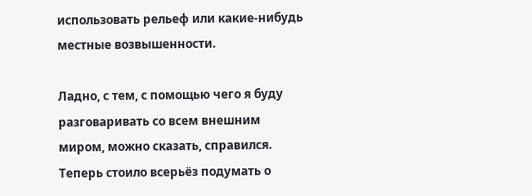использовать рельеф или какие-нибудь местные возвышенности.

Ладно, с тем, с помощью чего я буду разговаривать со всем внешним миром, можно сказать, справился. Теперь стоило всерьёз подумать о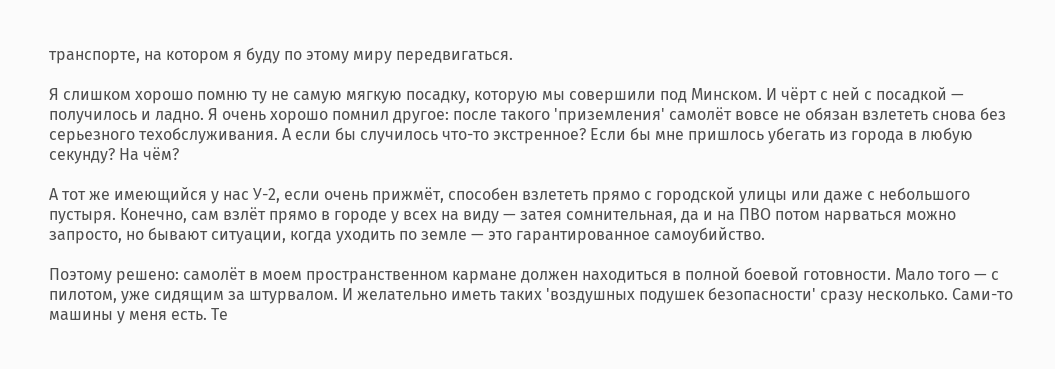транспорте, на котором я буду по этому миру передвигаться.

Я слишком хорошо помню ту не самую мягкую посадку, которую мы совершили под Минском. И чёрт с ней с посадкой — получилось и ладно. Я очень хорошо помнил другое: после такого 'приземления' самолёт вовсе не обязан взлететь снова без серьезного техобслуживания. А если бы случилось что-то экстренное? Если бы мне пришлось убегать из города в любую секунду? На чём?

А тот же имеющийся у нас У-2, если очень прижмёт, способен взлететь прямо с городской улицы или даже с небольшого пустыря. Конечно, сам взлёт прямо в городе у всех на виду — затея сомнительная, да и на ПВО потом нарваться можно запросто, но бывают ситуации, когда уходить по земле — это гарантированное самоубийство.

Поэтому решено: самолёт в моем пространственном кармане должен находиться в полной боевой готовности. Мало того — с пилотом, уже сидящим за штурвалом. И желательно иметь таких 'воздушных подушек безопасности' сразу несколько. Сами-то машины у меня есть. Те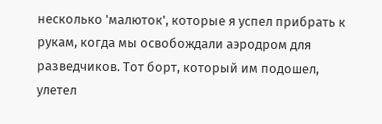несколько 'малюток', которые я успел прибрать к рукам, когда мы освобождали аэродром для разведчиков. Тот борт, который им подошел, улетел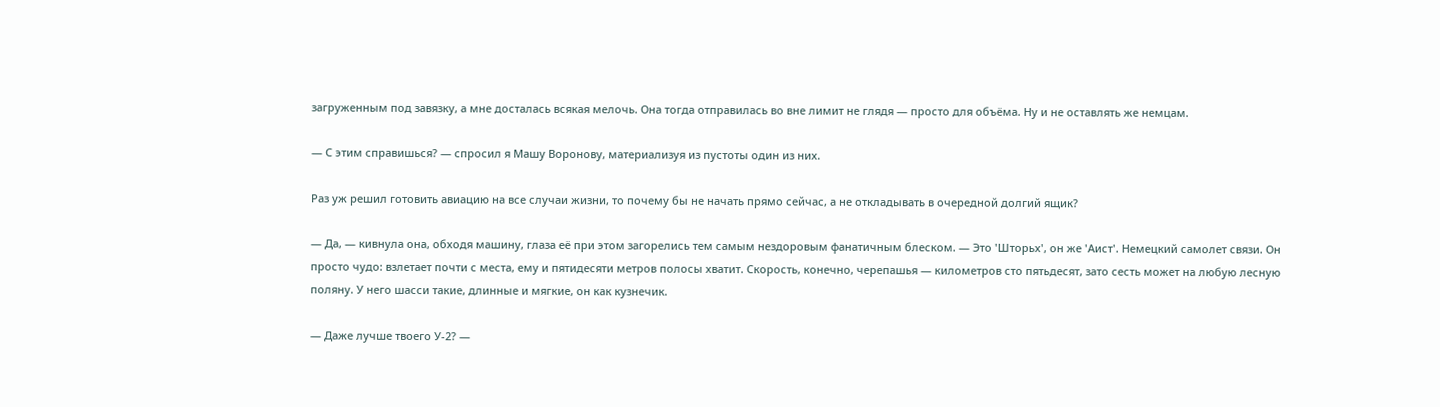загруженным под завязку, а мне досталась всякая мелочь. Она тогда отправилась во вне лимит не глядя — просто для объёма. Ну и не оставлять же немцам.

— С этим справишься? — спросил я Машу Воронову, материализуя из пустоты один из них.

Раз уж решил готовить авиацию на все случаи жизни, то почему бы не начать прямо сейчас, а не откладывать в очередной долгий ящик?

— Да, — кивнула она, обходя машину, глаза её при этом загорелись тем самым нездоровым фанатичным блеском. — Это 'Шторьх', он же 'Аист'. Немецкий самолет связи. Он просто чудо: взлетает почти с места, ему и пятидесяти метров полосы хватит. Скорость, конечно, черепашья — километров сто пятьдесят, зато сесть может на любую лесную поляну. У него шасси такие, длинные и мягкие, он как кузнечик.

— Даже лучше твоего У-2? —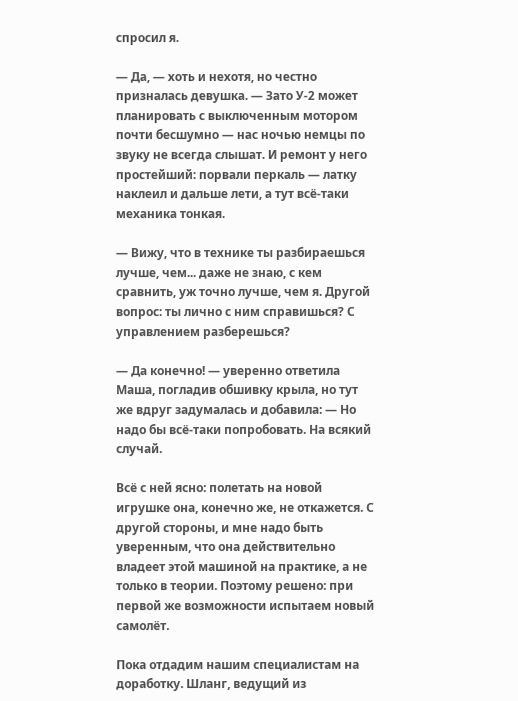спросил я.

— Да, — хоть и нехотя, но честно призналась девушка. — Зато У-2 может планировать с выключенным мотором почти бесшумно — нас ночью немцы по звуку не всегда слышат. И ремонт у него простейший: порвали перкаль — латку наклеил и дальше лети, а тут всё-таки механика тонкая.

— Вижу, что в технике ты разбираешься лучше, чем... даже не знаю, с кем сравнить, уж точно лучше, чем я. Другой вопрос: ты лично с ним справишься? С управлением разберешься?

— Да конечно! — уверенно ответила Маша, погладив обшивку крыла, но тут же вдруг задумалась и добавила: — Но надо бы всё-таки попробовать. На всякий случай.

Всё с ней ясно: полетать на новой игрушке она, конечно же, не откажется. С другой стороны, и мне надо быть уверенным, что она действительно владеет этой машиной на практике, а не только в теории. Поэтому решено: при первой же возможности испытаем новый самолёт.

Пока отдадим нашим специалистам на доработку. Шланг, ведущий из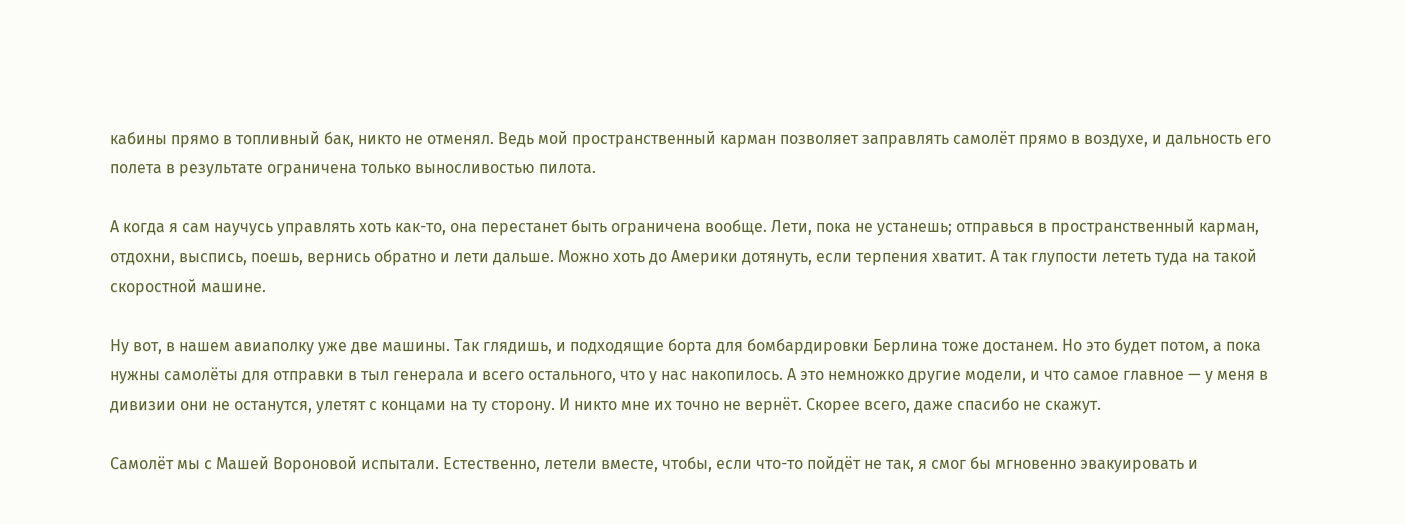кабины прямо в топливный бак, никто не отменял. Ведь мой пространственный карман позволяет заправлять самолёт прямо в воздухе, и дальность его полета в результате ограничена только выносливостью пилота.

А когда я сам научусь управлять хоть как-то, она перестанет быть ограничена вообще. Лети, пока не устанешь; отправься в пространственный карман, отдохни, выспись, поешь, вернись обратно и лети дальше. Можно хоть до Америки дотянуть, если терпения хватит. А так глупости лететь туда на такой скоростной машине.

Ну вот, в нашем авиаполку уже две машины. Так глядишь, и подходящие борта для бомбардировки Берлина тоже достанем. Но это будет потом, а пока нужны самолёты для отправки в тыл генерала и всего остального, что у нас накопилось. А это немножко другие модели, и что самое главное — у меня в дивизии они не останутся, улетят с концами на ту сторону. И никто мне их точно не вернёт. Скорее всего, даже спасибо не скажут.

Самолёт мы с Машей Вороновой испытали. Естественно, летели вместе, чтобы, если что-то пойдёт не так, я смог бы мгновенно эвакуировать и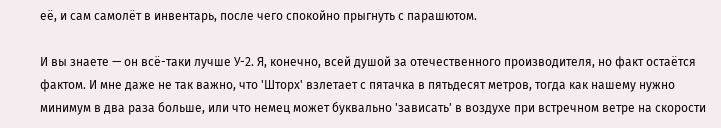её, и сам самолёт в инвентарь, после чего спокойно прыгнуть с парашютом.

И вы знаете — он всё-таки лучше У-2. Я, конечно, всей душой за отечественного производителя, но факт остаётся фактом. И мне даже не так важно, что 'Шторх' взлетает с пятачка в пятьдесят метров, тогда как нашему нужно минимум в два раза больше, или что немец может буквально 'зависать' в воздухе при встречном ветре на скорости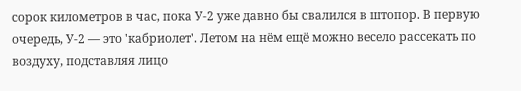сорок километров в час, пока У-2 уже давно бы свалился в штопор. В первую очередь, У-2 — это 'кабриолет'. Летом на нём ещё можно весело рассекать по воздуху, подставляя лицо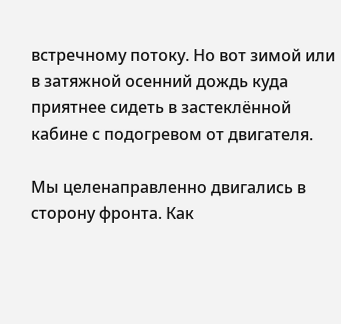встречному потоку. Но вот зимой или в затяжной осенний дождь куда приятнее сидеть в застеклённой кабине с подогревом от двигателя.

Мы целенаправленно двигались в сторону фронта. Как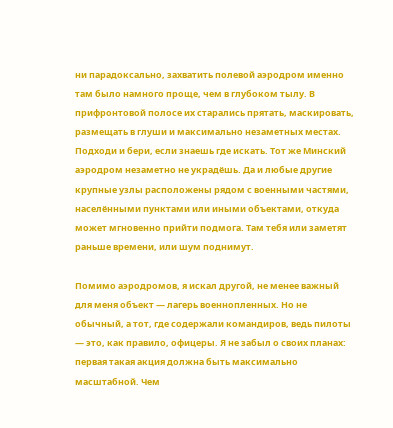ни парадоксально, захватить полевой аэродром именно там было намного проще, чем в глубоком тылу. В прифронтовой полосе их старались прятать, маскировать, размещать в глуши и максимально незаметных местах. Подходи и бери, если знаешь где искать. Тот же Минский аэродром незаметно не украдёшь. Да и любые другие крупные узлы расположены рядом с военными частями, населёнными пунктами или иными объектами, откуда может мгновенно прийти подмога. Там тебя или заметят раньше времени, или шум поднимут.

Помимо аэродромов, я искал другой, не менее важный для меня объект — лагерь военнопленных. Но не обычный, а тот, где содержали командиров, ведь пилоты — это, как правило, офицеры. Я не забыл о своих планах: первая такая акция должна быть максимально масштабной. Чем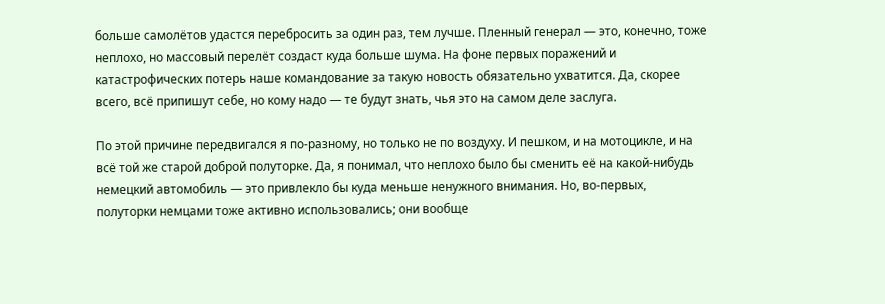больше самолётов удастся перебросить за один раз, тем лучше. Пленный генерал — это, конечно, тоже неплохо, но массовый перелёт создаст куда больше шума. На фоне первых поражений и катастрофических потерь наше командование за такую новость обязательно ухватится. Да, скорее всего, всё припишут себе, но кому надо — те будут знать, чья это на самом деле заслуга.

По этой причине передвигался я по-разному, но только не по воздуху. И пешком, и на мотоцикле, и на всё той же старой доброй полуторке. Да, я понимал, что неплохо было бы сменить её на какой-нибудь немецкий автомобиль — это привлекло бы куда меньше ненужного внимания. Но, во-первых, полуторки немцами тоже активно использовались; они вообще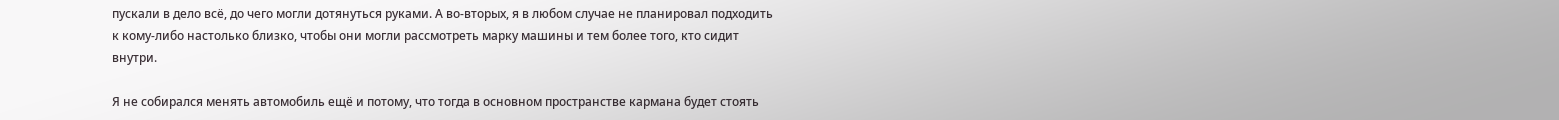пускали в дело всё, до чего могли дотянуться руками. А во-вторых, я в любом случае не планировал подходить к кому-либо настолько близко, чтобы они могли рассмотреть марку машины и тем более того, кто сидит внутри.

Я не собирался менять автомобиль ещё и потому, что тогда в основном пространстве кармана будет стоять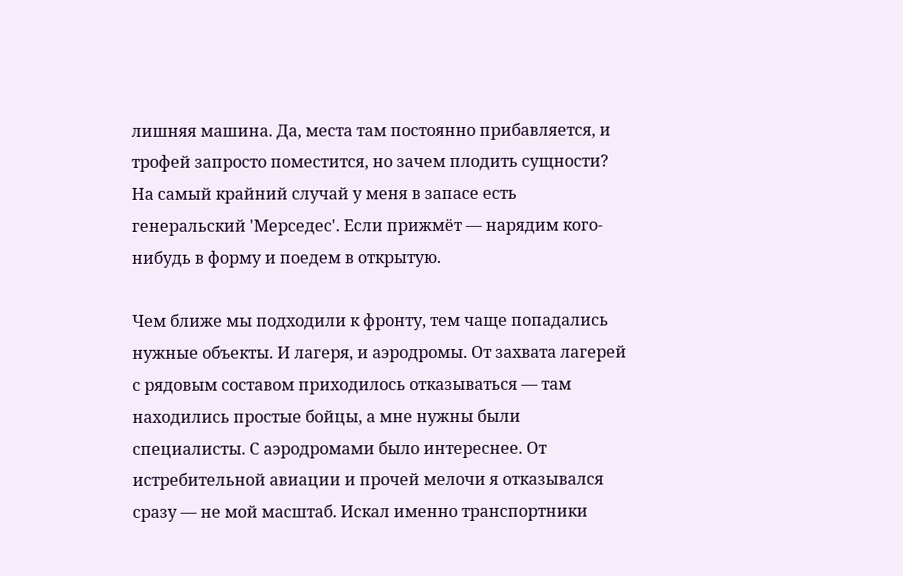лишняя машина. Да, места там постоянно прибавляется, и трофей запросто поместится, но зачем плодить сущности? На самый крайний случай у меня в запасе есть генеральский 'Мерседес'. Если прижмёт — нарядим кого-нибудь в форму и поедем в открытую.

Чем ближе мы подходили к фронту, тем чаще попадались нужные объекты. И лагеря, и аэродромы. От захвата лагерей с рядовым составом приходилось отказываться — там находились простые бойцы, а мне нужны были специалисты. С аэродромами было интереснее. От истребительной авиации и прочей мелочи я отказывался сразу — не мой масштаб. Искал именно транспортники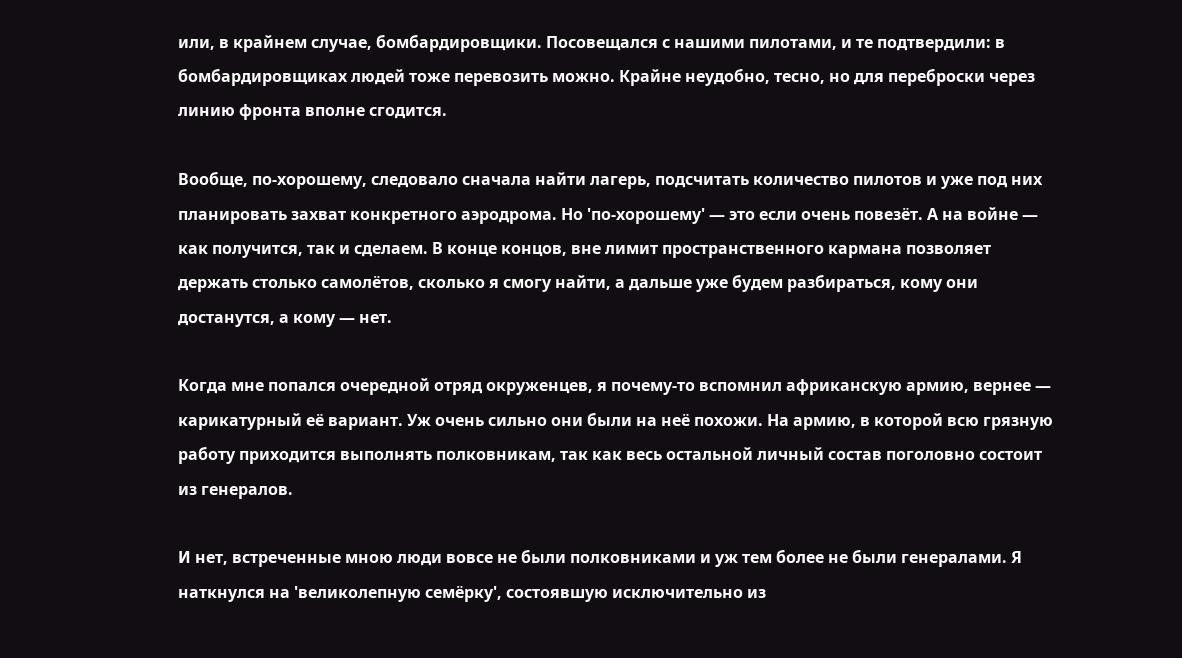или, в крайнем случае, бомбардировщики. Посовещался с нашими пилотами, и те подтвердили: в бомбардировщиках людей тоже перевозить можно. Крайне неудобно, тесно, но для переброски через линию фронта вполне сгодится.

Вообще, по-хорошему, следовало сначала найти лагерь, подсчитать количество пилотов и уже под них планировать захват конкретного аэродрома. Но 'по-хорошему' — это если очень повезёт. А на войне — как получится, так и сделаем. В конце концов, вне лимит пространственного кармана позволяет держать столько самолётов, сколько я смогу найти, а дальше уже будем разбираться, кому они достанутся, а кому — нет.

Когда мне попался очередной отряд окруженцев, я почему-то вспомнил африканскую армию, вернее — карикатурный её вариант. Уж очень сильно они были на неё похожи. На армию, в которой всю грязную работу приходится выполнять полковникам, так как весь остальной личный состав поголовно состоит из генералов.

И нет, встреченные мною люди вовсе не были полковниками и уж тем более не были генералами. Я наткнулся на 'великолепную семёрку', состоявшую исключительно из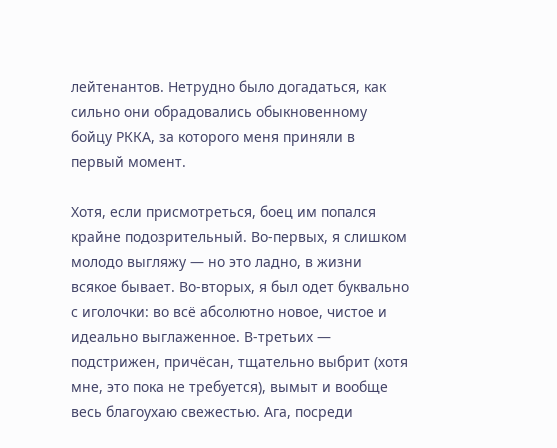лейтенантов. Нетрудно было догадаться, как сильно они обрадовались обыкновенному бойцу РККА, за которого меня приняли в первый момент.

Хотя, если присмотреться, боец им попался крайне подозрительный. Во-первых, я слишком молодо выгляжу — но это ладно, в жизни всякое бывает. Во-вторых, я был одет буквально с иголочки: во всё абсолютно новое, чистое и идеально выглаженное. В-третьих — подстрижен, причёсан, тщательно выбрит (хотя мне, это пока не требуется), вымыт и вообще весь благоухаю свежестью. Ага, посреди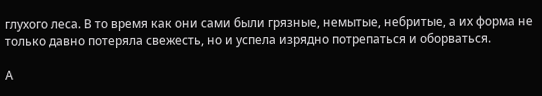глухого леса. В то время как они сами были грязные, немытые, небритые, а их форма не только давно потеряла свежесть, но и успела изрядно потрепаться и оборваться.

А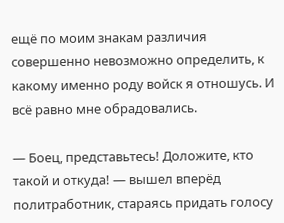ещё по моим знакам различия совершенно невозможно определить, к какому именно роду войск я отношусь. И всё равно мне обрадовались.

— Боец, представьтесь! Доложите, кто такой и откуда! — вышел вперёд политработник, стараясь придать голосу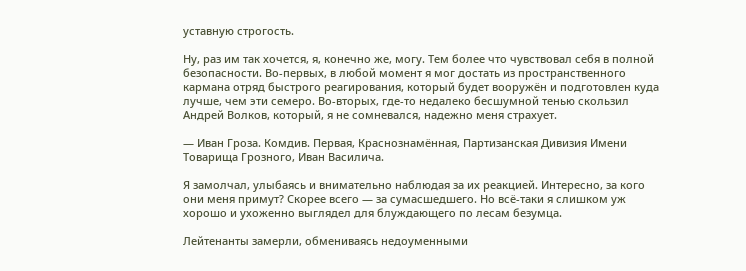уставную строгость.

Ну, раз им так хочется, я, конечно же, могу. Тем более что чувствовал себя в полной безопасности. Во-первых, в любой момент я мог достать из пространственного кармана отряд быстрого реагирования, который будет вооружён и подготовлен куда лучше, чем эти семеро. Во-вторых, где-то недалеко бесшумной тенью скользил Андрей Волков, который, я не сомневался, надежно меня страхует.

— Иван Гроза. Комдив. Первая, Краснознамённая, Партизанская Дивизия Имени Товарища Грозного, Иван Василича.

Я замолчал, улыбаясь и внимательно наблюдая за их реакцией. Интересно, за кого они меня примут? Скорее всего — за сумасшедшего. Но всё-таки я слишком уж хорошо и ухоженно выглядел для блуждающего по лесам безумца.

Лейтенанты замерли, обмениваясь недоуменными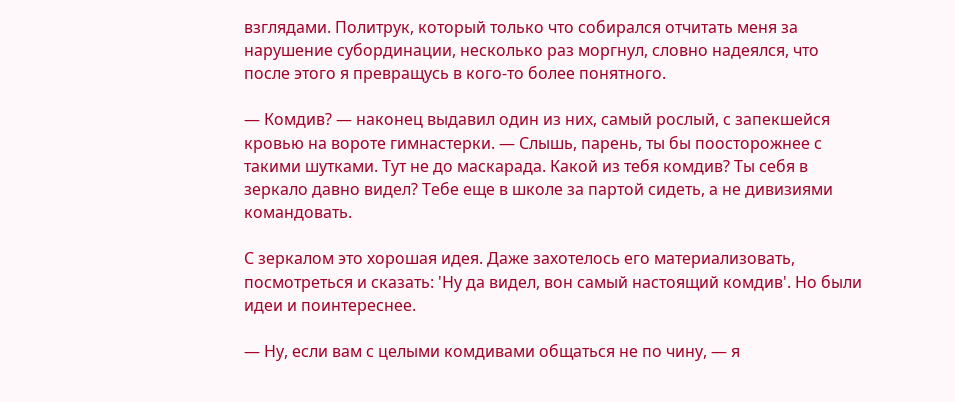взглядами. Политрук, который только что собирался отчитать меня за нарушение субординации, несколько раз моргнул, словно надеялся, что после этого я превращусь в кого-то более понятного.

— Комдив? — наконец выдавил один из них, самый рослый, с запекшейся кровью на вороте гимнастерки. — Слышь, парень, ты бы поосторожнее с такими шутками. Тут не до маскарада. Какой из тебя комдив? Ты себя в зеркало давно видел? Тебе еще в школе за партой сидеть, а не дивизиями командовать.

С зеркалом это хорошая идея. Даже захотелось его материализовать, посмотреться и сказать: 'Ну да видел, вон самый настоящий комдив'. Но были идеи и поинтереснее.

— Ну, если вам с целыми комдивами общаться не по чину, — я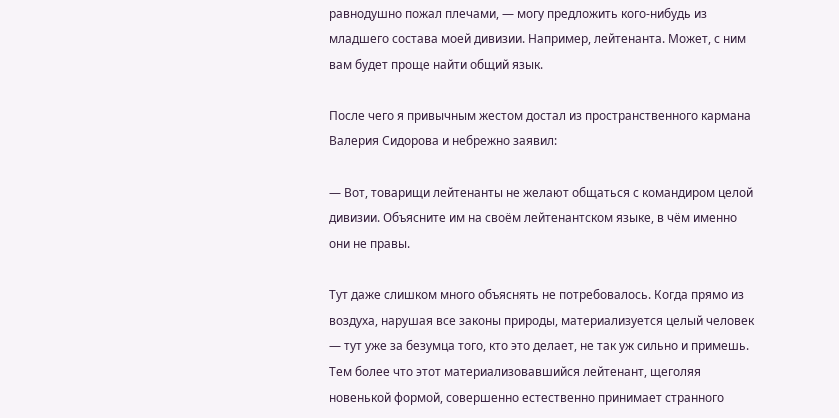равнодушно пожал плечами, — могу предложить кого-нибудь из младшего состава моей дивизии. Например, лейтенанта. Может, с ним вам будет проще найти общий язык.

После чего я привычным жестом достал из пространственного кармана Валерия Сидорова и небрежно заявил:

— Вот, товарищи лейтенанты не желают общаться с командиром целой дивизии. Объясните им на своём лейтенантском языке, в чём именно они не правы.

Тут даже слишком много объяснять не потребовалось. Когда прямо из воздуха, нарушая все законы природы, материализуется целый человек — тут уже за безумца того, кто это делает, не так уж сильно и примешь. Тем более что этот материализовавшийся лейтенант, щеголяя новенькой формой, совершенно естественно принимает странного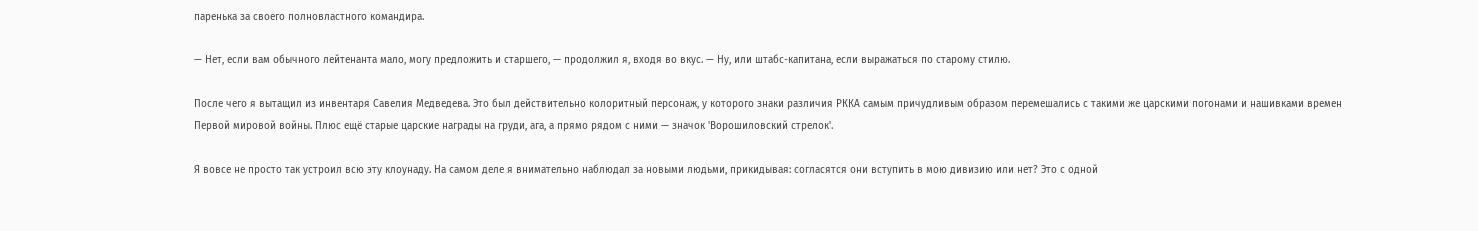паренька за своего полновластного командира.

— Нет, если вам обычного лейтенанта мало, могу предложить и старшего, — продолжил я, входя во вкус. — Ну, или штабс-капитана, если выражаться по старому стилю.

После чего я вытащил из инвентаря Савелия Медведева. Это был действительно колоритный персонаж, у которого знаки различия РККА самым причудливым образом перемешались с такими же царскими погонами и нашивками времен Первой мировой войны. Плюс ещё старые царские награды на груди, ага, а прямо рядом с ними — значок 'Ворошиловский стрелок'.

Я вовсе не просто так устроил всю эту клоунаду. На самом деле я внимательно наблюдал за новыми людьми, прикидывая: согласятся они вступить в мою дивизию или нет? Это с одной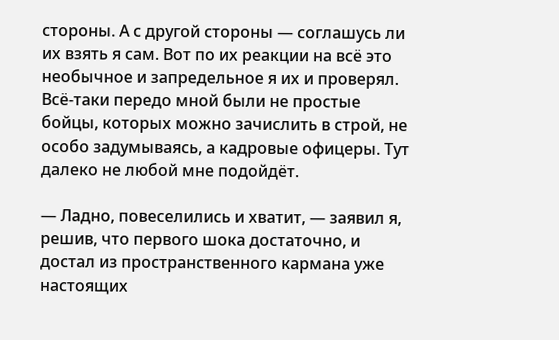стороны. А с другой стороны — соглашусь ли их взять я сам. Вот по их реакции на всё это необычное и запредельное я их и проверял. Всё-таки передо мной были не простые бойцы, которых можно зачислить в строй, не особо задумываясь, а кадровые офицеры. Тут далеко не любой мне подойдёт.

— Ладно, повеселились и хватит, — заявил я, решив, что первого шока достаточно, и достал из пространственного кармана уже настоящих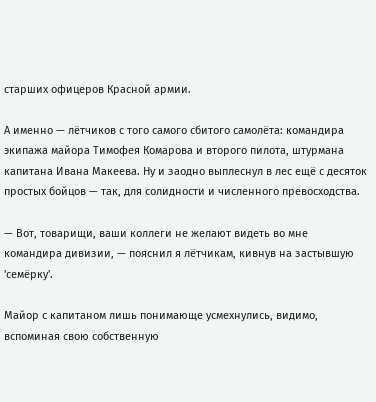старших офицеров Красной армии.

А именно — лётчиков с того самого сбитого самолёта: командира экипажа майора Тимофея Комарова и второго пилота, штурмана капитана Ивана Макеева. Ну и заодно выплеснул в лес ещё с десяток простых бойцов — так, для солидности и численного превосходства.

— Вот, товарищи, ваши коллеги не желают видеть во мне командира дивизии, — пояснил я лётчикам, кивнув на застывшую 'семёрку'.

Майор с капитаном лишь понимающе усмехнулись, видимо, вспоминая свою собственную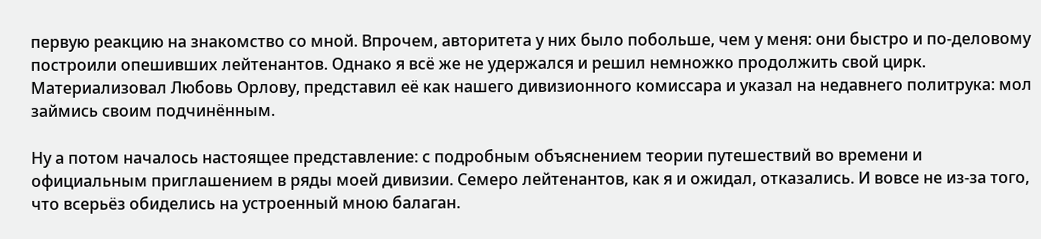первую реакцию на знакомство со мной. Впрочем, авторитета у них было побольше, чем у меня: они быстро и по-деловому построили опешивших лейтенантов. Однако я всё же не удержался и решил немножко продолжить свой цирк. Материализовал Любовь Орлову, представил её как нашего дивизионного комиссара и указал на недавнего политрука: мол займись своим подчинённым.

Ну а потом началось настоящее представление: с подробным объяснением теории путешествий во времени и официальным приглашением в ряды моей дивизии. Семеро лейтенантов, как я и ожидал, отказались. И вовсе не из-за того, что всерьёз обиделись на устроенный мною балаган.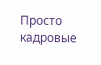Просто кадровые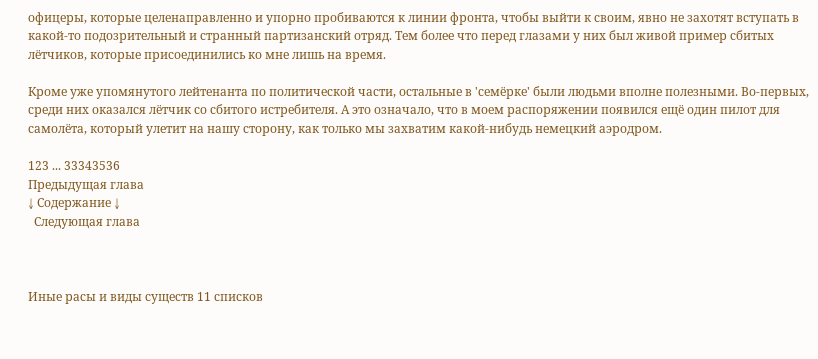офицеры, которые целенаправленно и упорно пробиваются к линии фронта, чтобы выйти к своим, явно не захотят вступать в какой-то подозрительный и странный партизанский отряд. Тем более что перед глазами у них был живой пример сбитых лётчиков, которые присоединились ко мне лишь на время.

Кроме уже упомянутого лейтенанта по политической части, остальные в 'семёрке' были людьми вполне полезными. Во-первых, среди них оказался лётчик со сбитого истребителя. А это означало, что в моем распоряжении появился ещё один пилот для самолёта, который улетит на нашу сторону, как только мы захватим какой-нибудь немецкий аэродром.

123 ... 33343536
Предыдущая глава
↓ Содержание ↓
  Следующая глава



Иные расы и виды существ 11 списков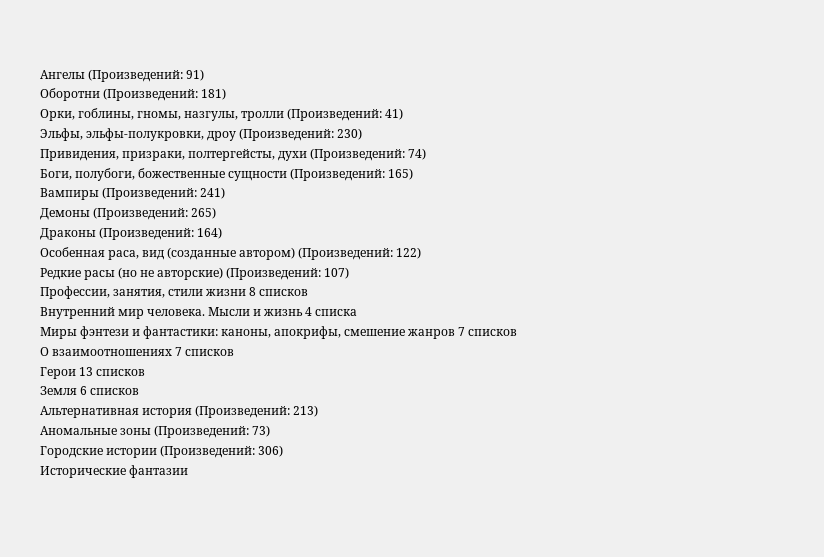Ангелы (Произведений: 91)
Оборотни (Произведений: 181)
Орки, гоблины, гномы, назгулы, тролли (Произведений: 41)
Эльфы, эльфы-полукровки, дроу (Произведений: 230)
Привидения, призраки, полтергейсты, духи (Произведений: 74)
Боги, полубоги, божественные сущности (Произведений: 165)
Вампиры (Произведений: 241)
Демоны (Произведений: 265)
Драконы (Произведений: 164)
Особенная раса, вид (созданные автором) (Произведений: 122)
Редкие расы (но не авторские) (Произведений: 107)
Профессии, занятия, стили жизни 8 списков
Внутренний мир человека. Мысли и жизнь 4 списка
Миры фэнтези и фантастики: каноны, апокрифы, смешение жанров 7 списков
О взаимоотношениях 7 списков
Герои 13 списков
Земля 6 списков
Альтернативная история (Произведений: 213)
Аномальные зоны (Произведений: 73)
Городские истории (Произведений: 306)
Исторические фантазии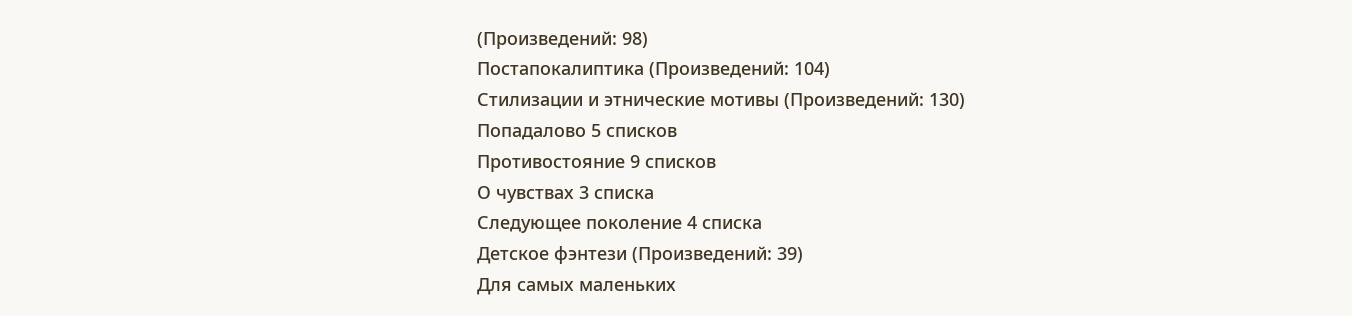(Произведений: 98)
Постапокалиптика (Произведений: 104)
Стилизации и этнические мотивы (Произведений: 130)
Попадалово 5 списков
Противостояние 9 списков
О чувствах 3 списка
Следующее поколение 4 списка
Детское фэнтези (Произведений: 39)
Для самых маленьких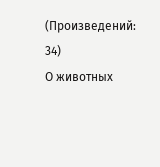(Произведений: 34)
О животных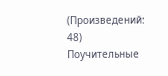(Произведений: 48)
Поучительные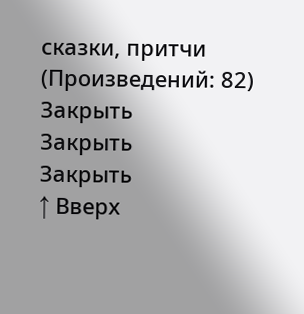сказки, притчи (Произведений: 82)
Закрыть
Закрыть
Закрыть
↑ Вверх